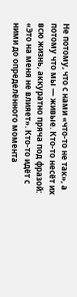Не потому, что с нами «что-то не так», а потому что мы — живые. Кто-то несёт их всю жизнь, аккуратно пряча под фразой: «Это на меня не влияет». Кто-то идёт с ними до определённого момента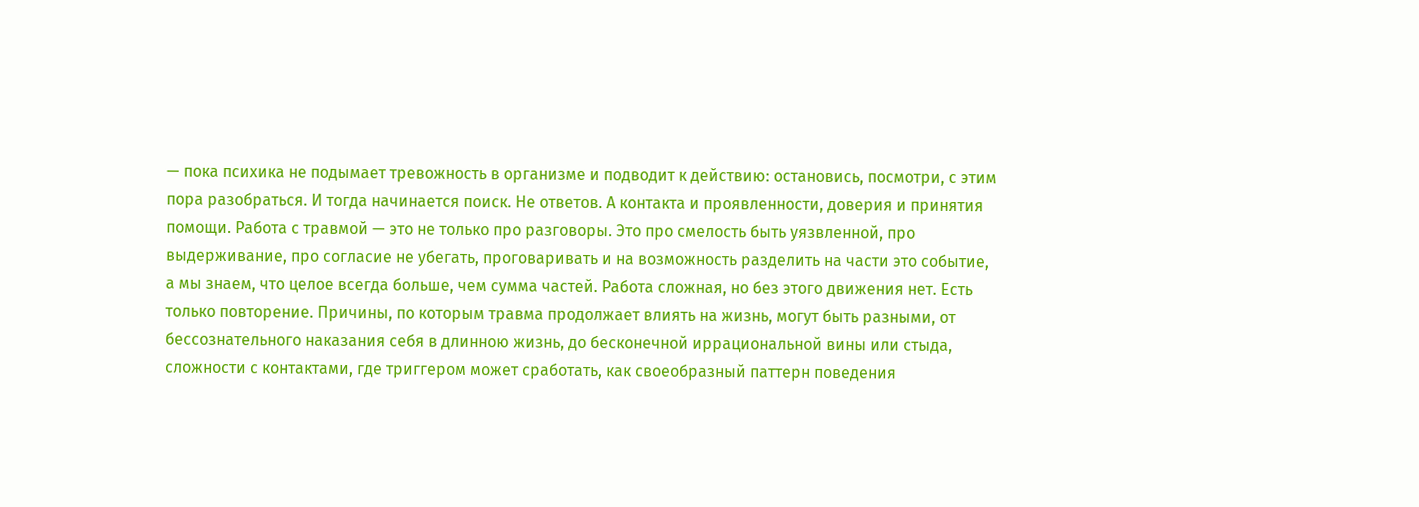— пока психика не подымает тревожность в организме и подводит к действию: остановись, посмотри, с этим пора разобраться. И тогда начинается поиск. Не ответов. А контакта и проявленности, доверия и принятия помощи. Работа с травмой — это не только про разговоры. Это про смелость быть уязвленной, про выдерживание, про согласие не убегать, проговаривать и на возможность разделить на части это событие, а мы знаем, что целое всегда больше, чем сумма частей. Работа сложная, но без этого движения нет. Есть только повторение. Причины, по которым травма продолжает влиять на жизнь, могут быть разными, от бессознательного наказания себя в длинною жизнь, до бесконечной иррациональной вины или стыда, сложности с контактами, где триггером может сработать, как своеобразный паттерн поведения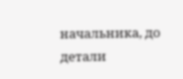начальника, до детали